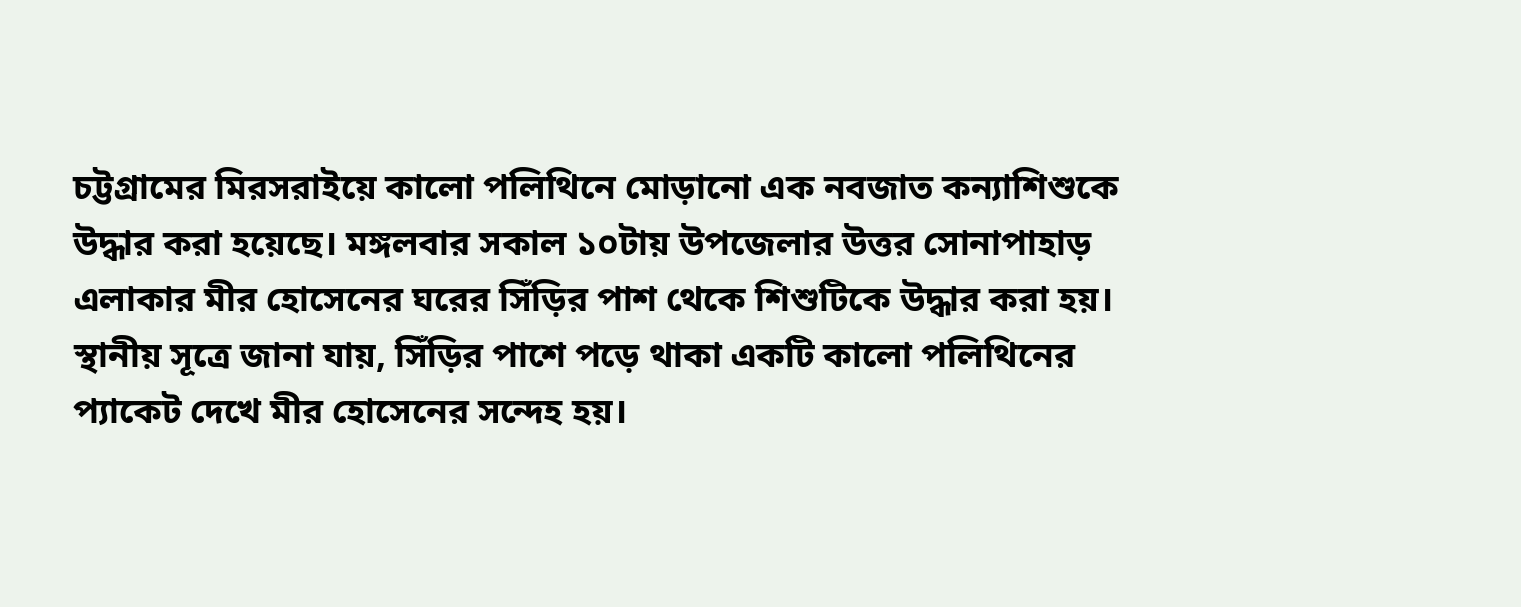চট্টগ্রামের মিরসরাইয়ে কালো পলিথিনে মোড়ানো এক নবজাত কন্যাশিশুকে উদ্ধার করা হয়েছে। মঙ্গলবার সকাল ১০টায় উপজেলার উত্তর সোনাপাহাড় এলাকার মীর হোসেনের ঘরের সিঁড়ির পাশ থেকে শিশুটিকে উদ্ধার করা হয়।
স্থানীয় সূত্রে জানা যায়, সিঁড়ির পাশে পড়ে থাকা একটি কালো পলিথিনের প্যাকেট দেখে মীর হোসেনের সন্দেহ হয়।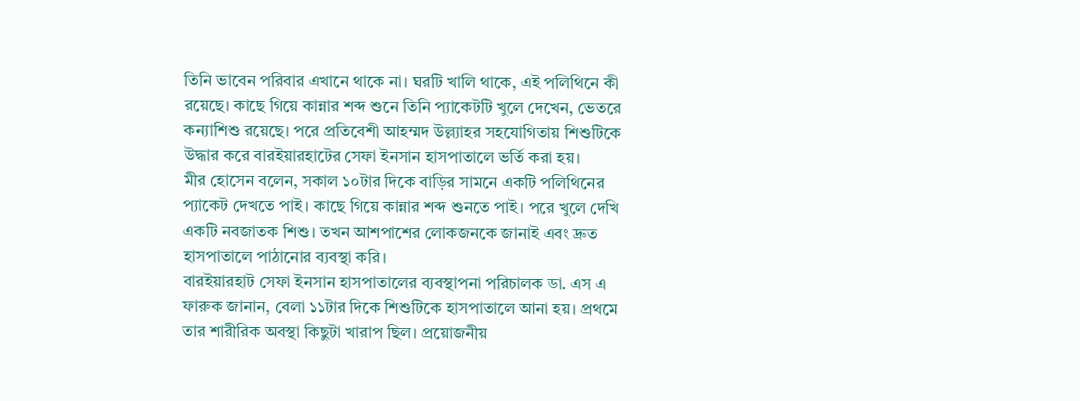তিনি ভাবেন পরিবার এখানে থাকে না। ঘরটি খালি থাকে, এই পলিথিনে কী রয়েছে। কাছে গিয়ে কান্নার শব্দ শুনে তিনি প্যাকেটটি খুলে দেখেন, ভেতরে কন্যাশিশু রয়েছে। পরে প্রতিবেশী আহম্মদ উল্ল্যাহর সহযোগিতায় শিশুটিকে উদ্ধার করে বারইয়ারহাটের সেফা ইনসান হাসপাতালে ভর্তি করা হয়।
মীর হোসেন বলেন, সকাল ১০টার দিকে বাড়ির সামনে একটি পলিথিনের প্যাকেট দেখতে পাই। কাছে গিয়ে কান্নার শব্দ শুনতে পাই। পরে খুলে দেখি একটি নবজাতক শিশু। তখন আশপাশের লোকজনকে জানাই এবং দ্রুত হাসপাতালে পাঠানোর ব্যবস্থা করি।
বারইয়ারহাট সেফা ইনসান হাসপাতালের ব্যবস্থাপনা পরিচালক ডা. এস এ ফারুক জানান, বেলা ১১টার দিকে শিশুটিকে হাসপাতালে আনা হয়। প্রথমে তার শারীরিক অবস্থা কিছুটা খারাপ ছিল। প্রয়োজনীয়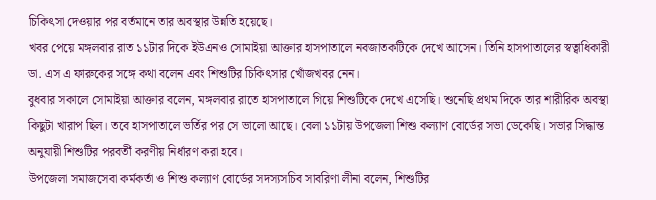চিকিৎসা দেওয়ার পর বর্তমানে তার অবস্থার উন্নতি হয়েছে।
খবর পেয়ে মঙ্গলবার রাত ১১টার দিকে ইউএনও সোমাইয়া আক্তার হাসপাতালে নবজাতকটিকে দেখে আসেন। তিনি হাসপাতালের স্বত্বাধিকারী ডা. এস এ ফারুকের সঙ্গে কথা বলেন এবং শিশুটির চিকিৎসার খোঁজখবর নেন।
বুধবার সকালে সোমাইয়া আক্তার বলেন, মঙ্গলবার রাতে হাসপাতালে গিয়ে শিশুটিকে দেখে এসেছি। শুনেছি প্রথম দিকে তার শারীরিক অবস্থা কিছুটা খারাপ ছিল। তবে হাসপাতালে ভর্তির পর সে ভালো আছে। বেলা ১১টায় উপজেলা শিশু কল্যাণ বোর্ডের সভা ডেকেছি। সভার সিদ্ধান্ত অনুযায়ী শিশুটির পরবর্তী করণীয় নির্ধারণ করা হবে।
উপজেলা সমাজসেবা কর্মকর্তা ও শিশু কল্যাণ বোর্ডের সদস্যসচিব সাবরিণা লীনা বলেন, শিশুটির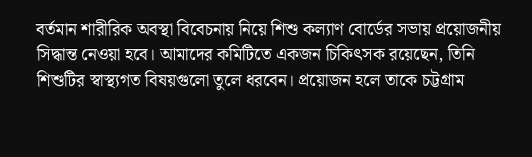বর্তমান শারীরিক অবস্থা বিবেচনায় নিয়ে শিশু কল্যাণ বোর্ডের সভায় প্রয়োজনীয় সিদ্ধান্ত নেওয়া হবে। আমাদের কমিটিতে একজন চিকিৎসক রয়েছেন, তিনি শিশুটির স্বাস্থ্যগত বিষয়গুলো তুলে ধরবেন। প্রয়োজন হলে তাকে চট্টগ্রাম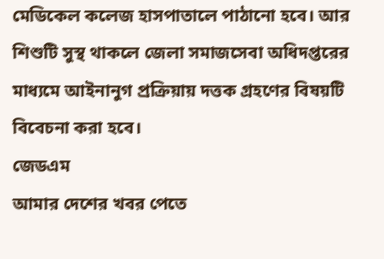মেডিকেল কলেজ হাসপাতালে পাঠানো হবে। আর শিশুটি সুস্থ থাকলে জেলা সমাজসেবা অধিদপ্তরের মাধ্যমে আইনানুগ প্রক্রিয়ায় দত্তক গ্রহণের বিষয়টি বিবেচনা করা হবে।
জেডএম
আমার দেশের খবর পেতে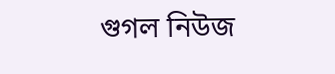গুগল নিউজ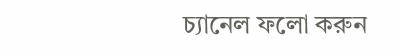চ্যানেল ফলো করুন